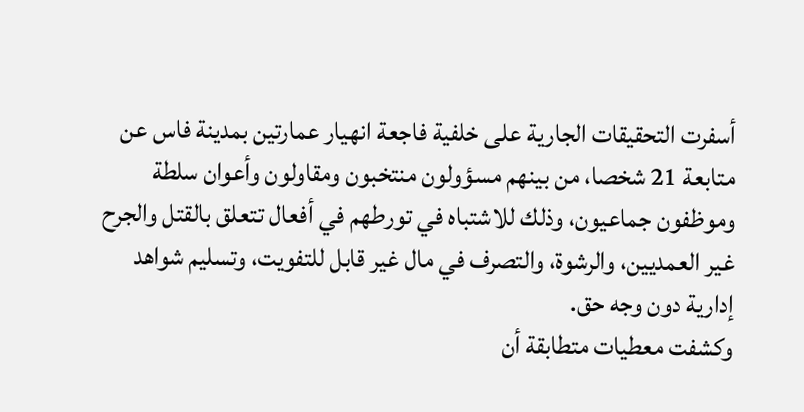أسفرت التحقيقات الجارية على خلفية فاجعة انهيار عمارتين بمدينة فاس عن متابعة 21 شخصا، من بينهم مسؤولون منتخبون ومقاولون وأعوان سلطة وموظفون جماعيون، وذلك للاشتباه في تورطهم في أفعال تتعلق بالقتل والجرح غير العمديين، والرشوة، والتصرف في مال غير قابل للتفويت، وتسليم شواهد إدارية دون وجه حق.
وكشفت معطيات متطابقة أن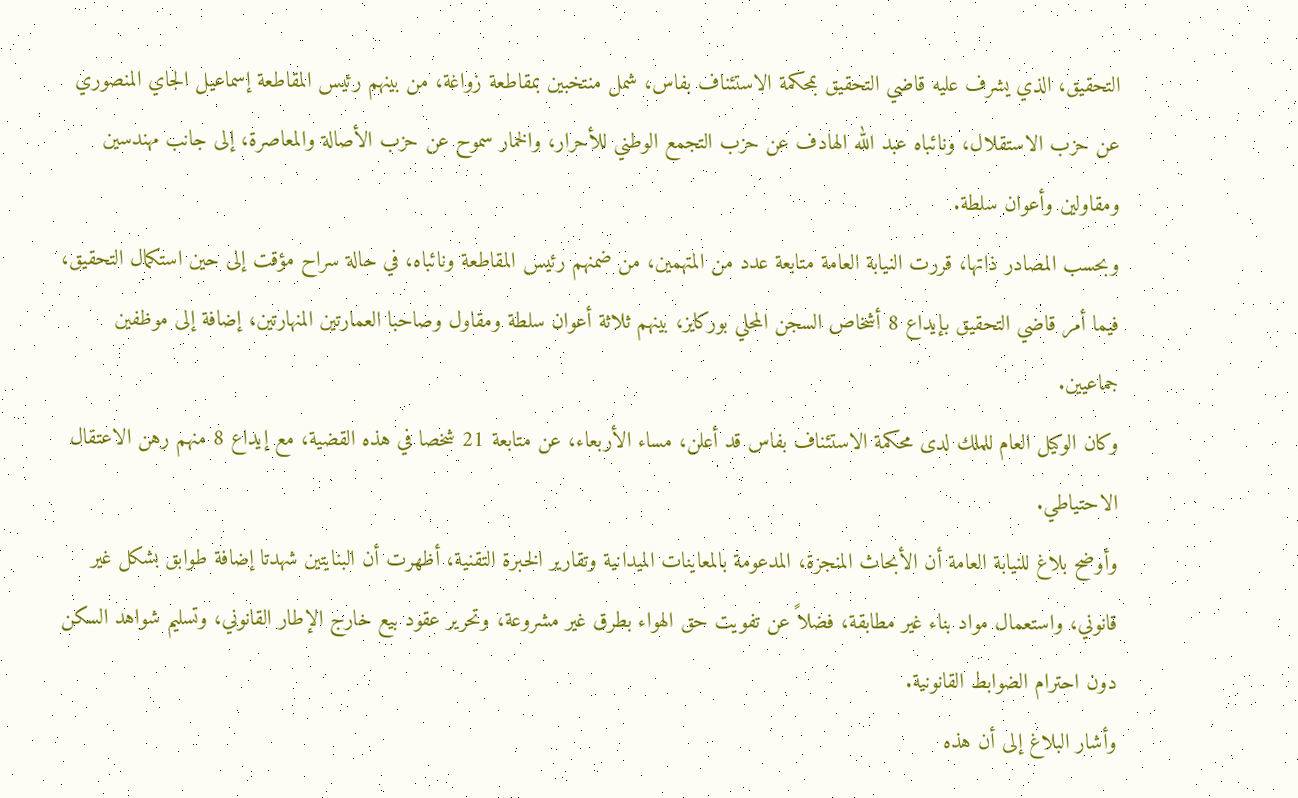التحقيق، الذي يشرف عليه قاضي التحقيق بمحكمة الاستئناف بفاس، شمل منتخبين بمقاطعة زواغة، من بينهم رئيس المقاطعة إسماعيل الجاي المنصوري عن حزب الاستقلال، ونائباه عبد الله الهادف عن حزب التجمع الوطني للأحرار، والخمار سموح عن حزب الأصالة والمعاصرة، إلى جانب مهندسين ومقاولين وأعوان سلطة.
وبحسب المصادر ذاتها، قررت النيابة العامة متابعة عدد من المتهمين، من ضمنهم رئيس المقاطعة ونائباه، في حالة سراح مؤقت إلى حين استكمال التحقيق، فيما أمر قاضي التحقيق بإيداع 8 أشخاص السجن المحلي بوركايز، بينهم ثلاثة أعوان سلطة ومقاول وصاحبا العمارتين المنهارتين، إضافة إلى موظفين جماعيين.
وكان الوكيل العام للملك لدى محكمة الاستئناف بفاس قد أعلن، مساء الأربعاء، عن متابعة 21 شخصا في هذه القضية، مع إيداع 8 منهم رهن الاعتقال الاحتياطي.
وأوضح بلاغ للنيابة العامة أن الأبحاث المنجزة، المدعومة بالمعاينات الميدانية وتقارير الخبرة التقنية، أظهرت أن البنايتين شهدتا إضافة طوابق بشكل غير قانوني، واستعمال مواد بناء غير مطابقة، فضلاً عن تفويت حق الهواء بطرق غير مشروعة، وتحرير عقود بيع خارج الإطار القانوني، وتسليم شواهد السكن دون احترام الضوابط القانونية.
وأشار البلاغ إلى أن هذه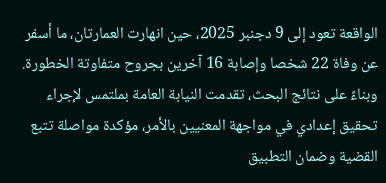الواقعة تعود إلى 9 دجنبر 2025، حين انهارت العمارتان، ما أسفر عن وفاة 22 شخصا وإصابة 16 آخرين بجروح متفاوتة الخطورة.
وبناءً على نتائج البحث، تقدمت النيابة العامة بملتمس لإجراء تحقيق إعدادي في مواجهة المعنيين بالأمر، مؤكدة مواصلة تتبع القضية وضمان التطبيق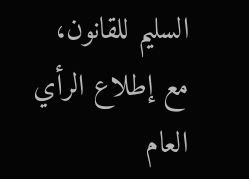السليم للقانون، مع إطلاع الرأي العام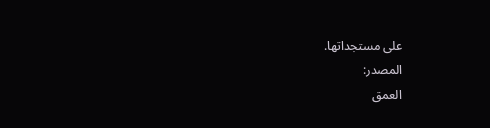على مستجداتها.
المصدر:
العمق